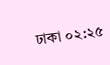ঢাকা ০২:২৫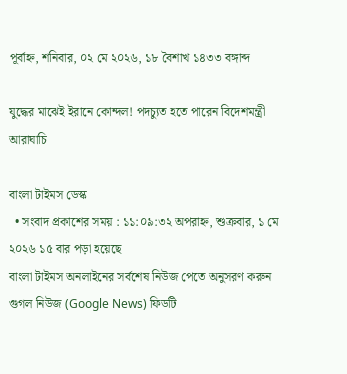পূর্বাহ্ন, শনিবার, ০২ মে ২০২৬, ১৮ বৈশাখ ১৪৩৩ বঙ্গাব্দ

যুদ্ধের মাঝেই ইরানে কোন্দল! পদচ্যুত হতে পারেন বিদেশমন্ত্রী আরাঘাচি

বাংলা টাইমস ডেস্ক
  • সংবাদ প্রকাশের সময় : ১১:০৯:৩২ অপরাহ্ন, শুক্রবার, ১ মে ২০২৬ ১৫ বার পড়া হয়েছে
বাংলা টাইমস অনলাইনের সর্বশেষ নিউজ পেতে অনুসরণ করুন গুগল নিউজ (Google News) ফিডটি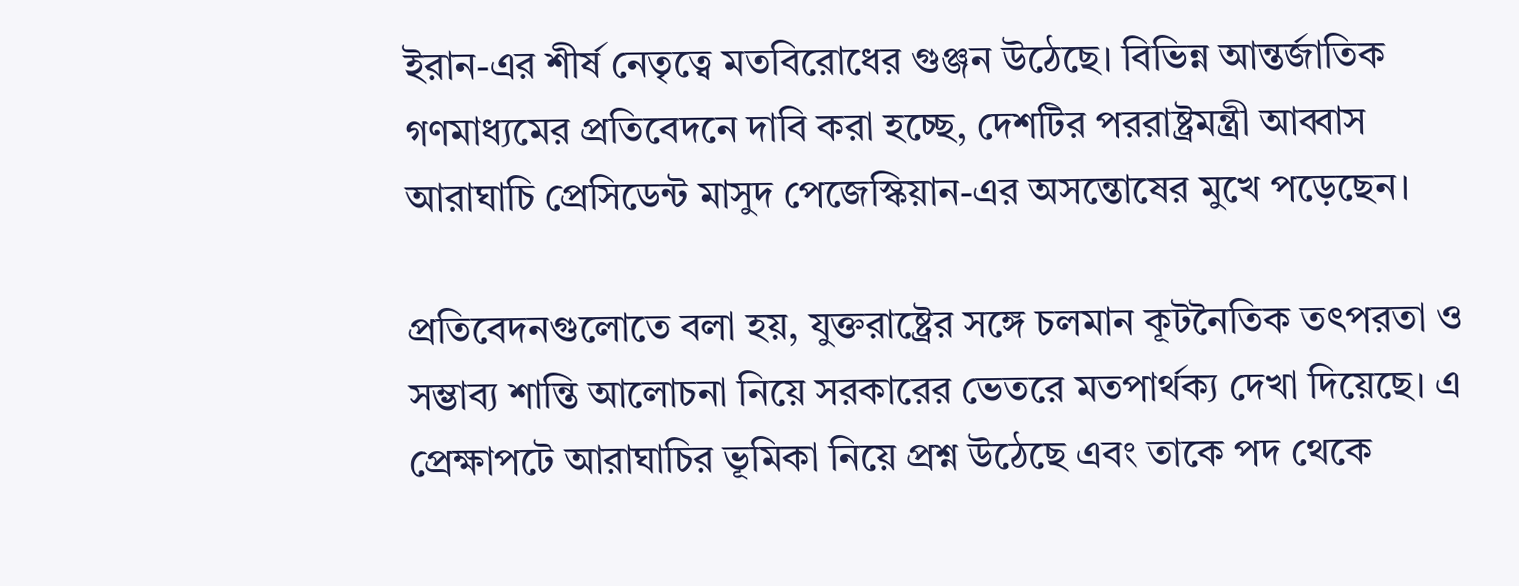ইরান-এর শীর্ষ নেতৃত্বে মতবিরোধের গুঞ্জন উঠেছে। বিভিন্ন আন্তর্জাতিক গণমাধ্যমের প্রতিবেদনে দাবি করা হচ্ছে, দেশটির পররাষ্ট্রমন্ত্রী আব্বাস আরাঘাচি প্রেসিডেন্ট মাসুদ পেজেস্কিয়ান-এর অসন্তোষের মুখে পড়েছেন।

প্রতিবেদনগুলোতে বলা হয়, যুক্তরাষ্ট্রের সঙ্গে চলমান কূটনৈতিক তৎপরতা ও সম্ভাব্য শান্তি আলোচনা নিয়ে সরকারের ভেতরে মতপার্থক্য দেখা দিয়েছে। এ প্রেক্ষাপটে আরাঘাচির ভূমিকা নিয়ে প্রশ্ন উঠেছে এবং তাকে পদ থেকে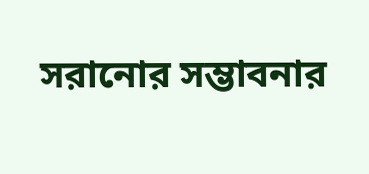সরানোর সম্ভাবনার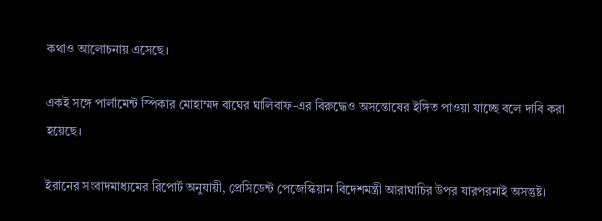কথাও আলোচনায় এসেছে।

একই সঙ্গে পার্লামেন্ট স্পিকার মোহাম্মদ বাঘের ঘালিবাফ-এর বিরুদ্ধেও অসন্তোষের ইঙ্গিত পাওয়া যাচ্ছে বলে দাবি করা হয়েছে।

ইরানের সংবাদমাধ্যমের রিপোর্ট অনুযায়ী, প্রেসিডেন্ট পেজেস্কিয়ান বিদেশমন্ত্রী আরাঘাচির উপর যারপরনাই অসন্তুষ্ট।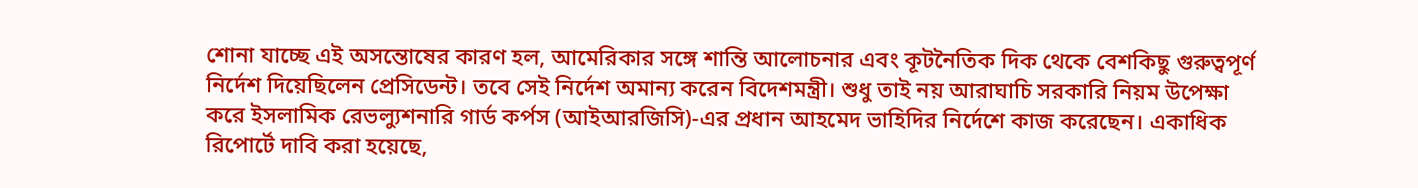শোনা যাচ্ছে এই অসন্তোষের কারণ হল, আমেরিকার সঙ্গে শান্তি আলোচনার এবং কূটনৈতিক দিক থেকে বেশকিছু গুরুত্বপূর্ণ নির্দেশ দিয়েছিলেন প্রেসিডেন্ট। তবে সেই নির্দেশ অমান্য করেন বিদেশমন্ত্রী। শুধু তাই নয় আরাঘাচি সরকারি নিয়ম উপেক্ষা করে ইসলামিক রেভল্যুশনারি গার্ড কর্পস (আইআরজিসি)-এর প্রধান আহমেদ ভাহিদির নির্দেশে কাজ করেছেন। একাধিক রিপোর্টে দাবি করা হয়েছে,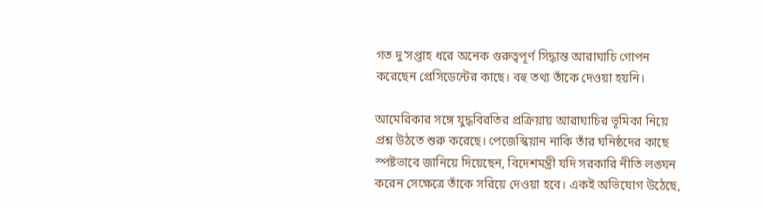গত দু’সপ্তাহ ধরে অনেক গুরুত্বপূর্ণ সিদ্ধান্ত আরাঘাচি গোপন করেছেন প্রেসিডেন্টের কাছে। বহু তথ্য তাঁকে দেওয়া হয়নি।

আমেরিকার সঙ্গে যুদ্ধবিরতির প্রক্রিয়ায় আরাঘাচির ভূমিকা নিয়ে প্রশ্ন উঠতে শুরু করেছে। পেজেস্কিয়ান নাকি তাঁর ঘনিষ্ঠদের কাছে স্পষ্টভাবে জানিয়ে দিয়েছেন, বিদেশমন্ত্রী যদি সরকারি নীতি লঙ্ঘন করেন সেক্ষেত্রে তাঁকে সরিয়ে দেওয়া হবে। একই অভিযোগ উঠেছে,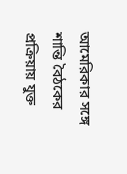আমেরিকার সঙ্গে শান্তি বৈঠকের প্রক্রিয়ায় যুক্ত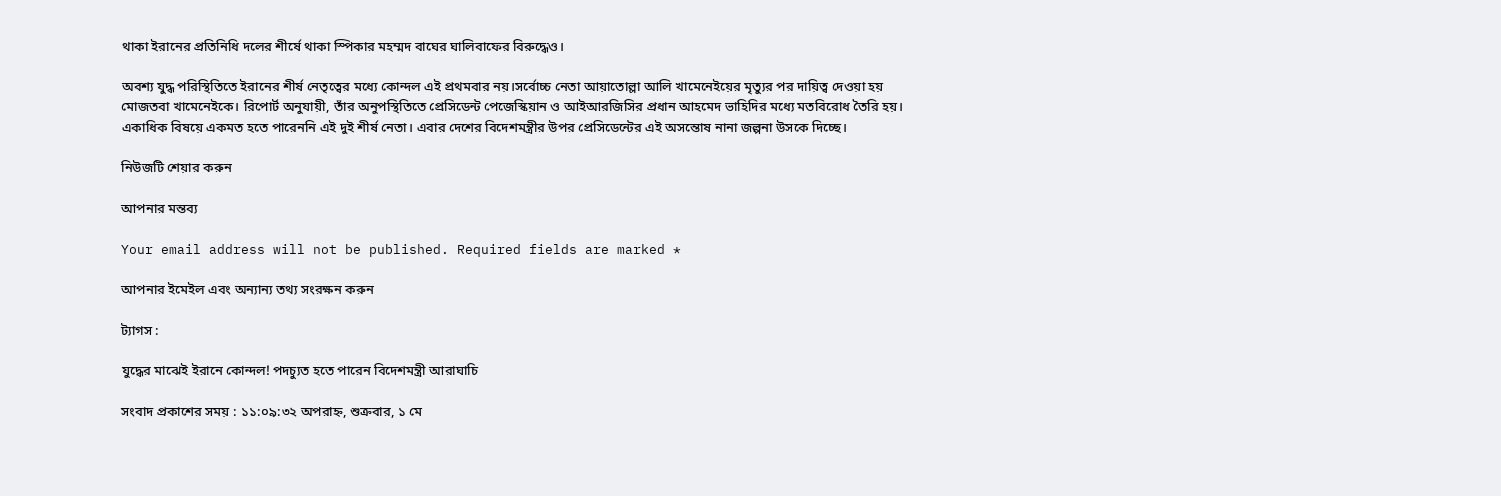থাকা ইরানের প্রতিনিধি দলের শীর্ষে থাকা স্পিকার মহম্মদ বাঘের ঘালিবাফের বিরুদ্ধেও।

অবশ্য যুদ্ধ পরিস্থিতিতে ইরানের শীর্ষ নেতৃত্বের মধ্যে কোন্দল এই প্রথমবার নয়।সর্বোচ্চ নেতা আয়াতোল্লা আলি খামেনেইয়ের মৃত্যুর পর দায়িত্ব দেওয়া হয় মোজতবা খামেনেইকে। রিপোর্ট অনুযায়ী, তাঁর অনুপস্থিতিতে প্রেসিডেন্ট পেজেস্কিয়ান ও আইআরজিসির প্রধান আহমেদ ভাহিদির মধ্যে মতবিরোধ তৈরি হয়। একাধিক বিষয়ে একমত হতে পারেননি এই দুই শীর্ষ নেতা। এবার দেশের বিদেশমন্ত্রীর উপর প্রেসিডেন্টের এই অসন্তোষ নানা জল্পনা উসকে দিচ্ছে।

নিউজটি শেয়ার করুন

আপনার মন্তব্য

Your email address will not be published. Required fields are marked *

আপনার ইমেইল এবং অন্যান্য তথ্য সংরক্ষন করুন

ট্যাগস :

যুদ্ধের মাঝেই ইরানে কোন্দল! পদচ্যুত হতে পারেন বিদেশমন্ত্রী আরাঘাচি

সংবাদ প্রকাশের সময় : ১১:০৯:৩২ অপরাহ্ন, শুক্রবার, ১ মে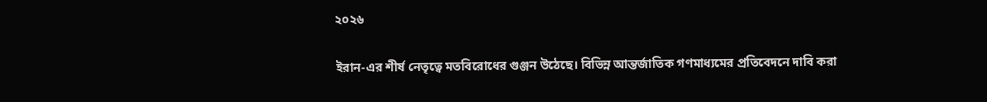২০২৬

ইরান-এর শীর্ষ নেতৃত্বে মতবিরোধের গুঞ্জন উঠেছে। বিভিন্ন আন্তর্জাতিক গণমাধ্যমের প্রতিবেদনে দাবি করা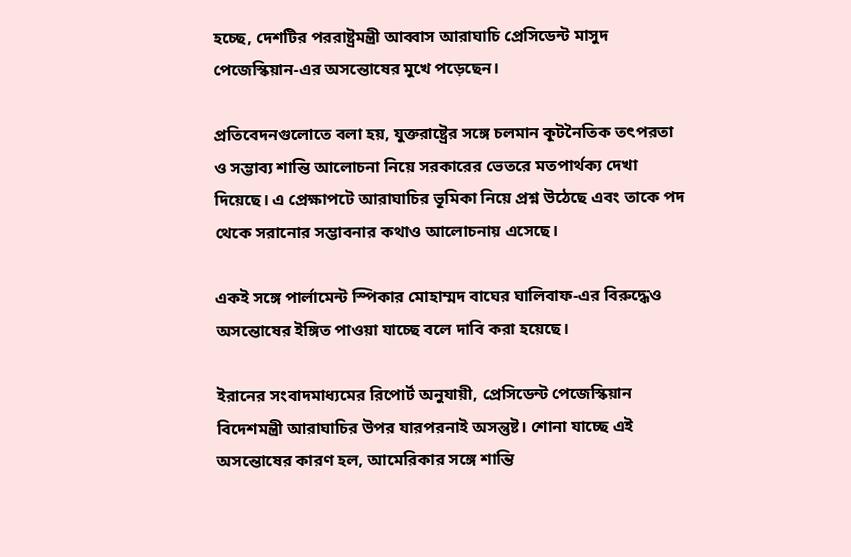হচ্ছে, দেশটির পররাষ্ট্রমন্ত্রী আব্বাস আরাঘাচি প্রেসিডেন্ট মাসুদ পেজেস্কিয়ান-এর অসন্তোষের মুখে পড়েছেন।

প্রতিবেদনগুলোতে বলা হয়, যুক্তরাষ্ট্রের সঙ্গে চলমান কূটনৈতিক তৎপরতা ও সম্ভাব্য শান্তি আলোচনা নিয়ে সরকারের ভেতরে মতপার্থক্য দেখা দিয়েছে। এ প্রেক্ষাপটে আরাঘাচির ভূমিকা নিয়ে প্রশ্ন উঠেছে এবং তাকে পদ থেকে সরানোর সম্ভাবনার কথাও আলোচনায় এসেছে।

একই সঙ্গে পার্লামেন্ট স্পিকার মোহাম্মদ বাঘের ঘালিবাফ-এর বিরুদ্ধেও অসন্তোষের ইঙ্গিত পাওয়া যাচ্ছে বলে দাবি করা হয়েছে।

ইরানের সংবাদমাধ্যমের রিপোর্ট অনুযায়ী, প্রেসিডেন্ট পেজেস্কিয়ান বিদেশমন্ত্রী আরাঘাচির উপর যারপরনাই অসন্তুষ্ট। শোনা যাচ্ছে এই অসন্তোষের কারণ হল, আমেরিকার সঙ্গে শান্তি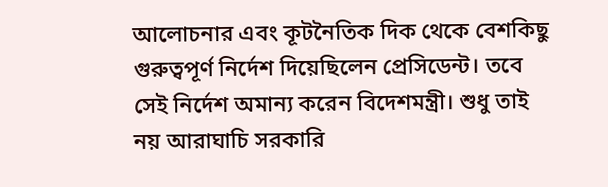আলোচনার এবং কূটনৈতিক দিক থেকে বেশকিছু গুরুত্বপূর্ণ নির্দেশ দিয়েছিলেন প্রেসিডেন্ট। তবে সেই নির্দেশ অমান্য করেন বিদেশমন্ত্রী। শুধু তাই নয় আরাঘাচি সরকারি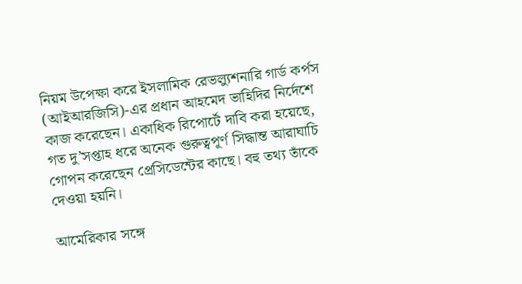নিয়ম উপেক্ষা করে ইসলামিক রেভল্যুশনারি গার্ড কর্পস (আইআরজিসি)-এর প্রধান আহমেদ ভাহিদির নির্দেশে কাজ করেছেন। একাধিক রিপোর্টে দাবি করা হয়েছে, গত দু’সপ্তাহ ধরে অনেক গুরুত্বপূর্ণ সিদ্ধান্ত আরাঘাচি গোপন করেছেন প্রেসিডেন্টের কাছে। বহু তথ্য তাঁকে দেওয়া হয়নি।

আমেরিকার সঙ্গে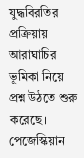যুদ্ধবিরতির প্রক্রিয়ায় আরাঘাচির ভূমিকা নিয়ে প্রশ্ন উঠতে শুরু করেছে। পেজেস্কিয়ান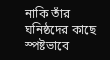নাকি তাঁর ঘনিষ্ঠদের কাছে স্পষ্টভাবে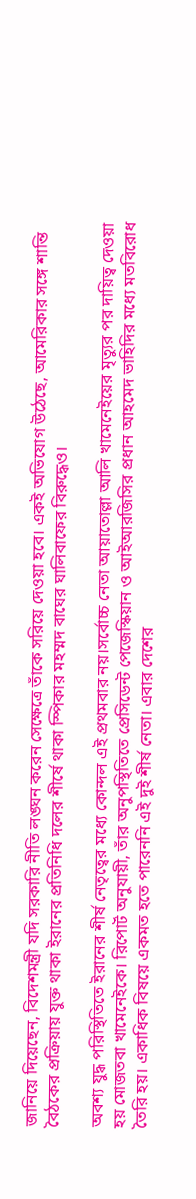জানিয়ে দিয়েছেন, বিদেশমন্ত্রী যদি সরকারি নীতি লঙ্ঘন করেন সেক্ষেত্রে তাঁকে সরিয়ে দেওয়া হবে। একই অভিযোগ উঠেছে, আমেরিকার সঙ্গে শান্তি বৈঠকের প্রক্রিয়ায় যুক্ত থাকা ইরানের প্রতিনিধি দলের শীর্ষে থাকা স্পিকার মহম্মদ বাঘের ঘালিবাফের বিরুদ্ধেও।

অবশ্য যুদ্ধ পরিস্থিতিতে ইরানের শীর্ষ নেতৃত্বের মধ্যে কোন্দল এই প্রথমবার নয়।সর্বোচ্চ নেতা আয়াতোল্লা আলি খামেনেইয়ের মৃত্যুর পর দায়িত্ব দেওয়া হয় মোজতবা খামেনেইকে। রিপোর্ট অনুযায়ী, তাঁর অনুপস্থিতিতে প্রেসিডেন্ট পেজেস্কিয়ান ও আইআরজিসির প্রধান আহমেদ ভাহিদির মধ্যে মতবিরোধ তৈরি হয়। একাধিক বিষয়ে একমত হতে পারেননি এই দুই শীর্ষ নেতা। এবার দেশের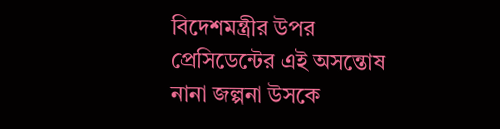বিদেশমন্ত্রীর উপর প্রেসিডেন্টের এই অসন্তোষ নানা জল্পনা উসকে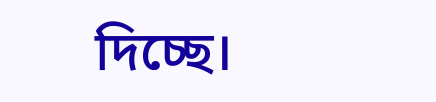দিচ্ছে।